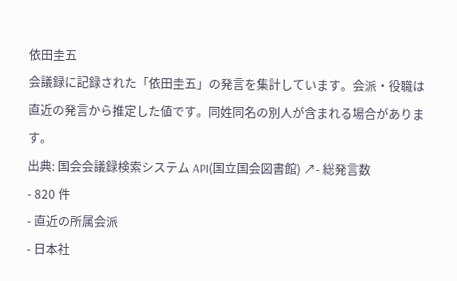依田圭五
会議録に記録された「依田圭五」の発言を集計しています。会派・役職は直近の発言から推定した値です。同姓同名の別人が含まれる場合があります。
出典: 国会会議録検索システム API(国立国会図書館) ↗- 総発言数
- 820 件
- 直近の所属会派
- 日本社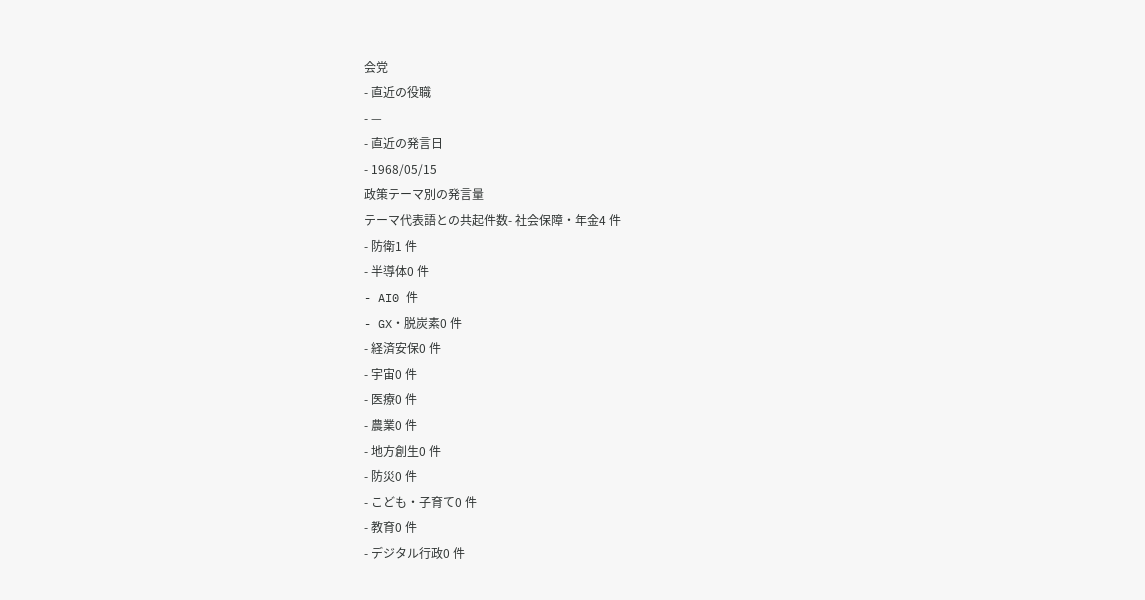会党
- 直近の役職
- —
- 直近の発言日
- 1968/05/15
政策テーマ別の発言量
テーマ代表語との共起件数- 社会保障・年金4 件
- 防衛1 件
- 半導体0 件
- AI0 件
- GX・脱炭素0 件
- 経済安保0 件
- 宇宙0 件
- 医療0 件
- 農業0 件
- 地方創生0 件
- 防災0 件
- こども・子育て0 件
- 教育0 件
- デジタル行政0 件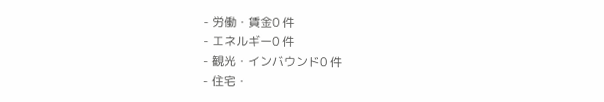- 労働・賃金0 件
- エネルギー0 件
- 観光・インバウンド0 件
- 住宅・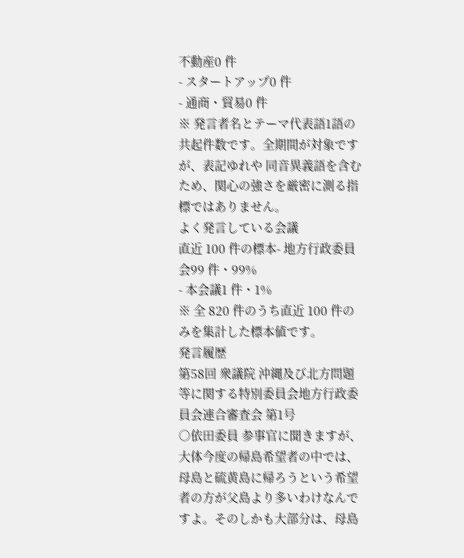不動産0 件
- スタートアップ0 件
- 通商・貿易0 件
※ 発言者名とテーマ代表語1語の共起件数です。全期間が対象ですが、表記ゆれや 同音異義語を含むため、関心の強さを厳密に測る指標ではありません。
よく発言している会議
直近 100 件の標本- 地方行政委員会99 件・99%
- 本会議1 件・1%
※ 全 820 件のうち直近 100 件のみを集計した標本値です。
発言履歴
第58回 衆議院 沖縄及び北方問題等に関する特別委員会地方行政委員会連合審査会 第1号
○依田委員 参事官に聞きますが、大体今度の帰島希望者の中では、母島と硫黄島に帰ろうという希望者の方が父島より多いわけなんですよ。そのしかも大部分は、母島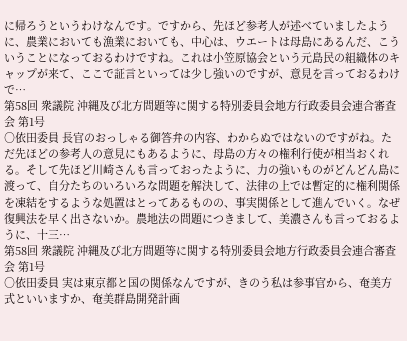に帰ろうというわけなんです。ですから、先ほど参考人が述べていましたように、農業においても漁業においても、中心は、ウエートは母島にあるんだ、こういうことになっておるわけですね。これは小笠原協会という元島民の組織体のキャップが来て、ここで証言といっては少し強いのですが、意見を言っておるわけで…
第58回 衆議院 沖縄及び北方問題等に関する特別委員会地方行政委員会連合審査会 第1号
○依田委員 長官のおっしゃる御答弁の内容、わからぬではないのですがね。ただ先ほどの参考人の意見にもあるように、母島の方々の権利行使が相当おくれる。そして先ほど川崎さんも言っておったように、力の強いものがどんどん島に渡って、自分たちのいろいろな問題を解決して、法律の上では暫定的に権利関係を凍結をするような処置はとってあるものの、事実関係として進んでいく。なぜ復興法を早く出さないか。農地法の問題につきまして、美濃さんも言っておるように、十三…
第58回 衆議院 沖縄及び北方問題等に関する特別委員会地方行政委員会連合審査会 第1号
○依田委員 実は東京都と国の関係なんですが、きのう私は参事官から、奄美方式といいますか、奄美群島開発計画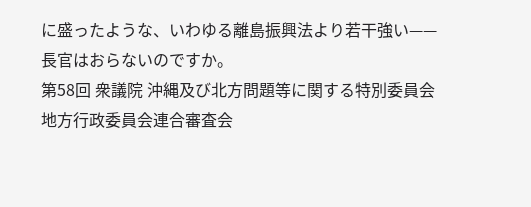に盛ったような、いわゆる離島振興法より若干強い——長官はおらないのですか。
第58回 衆議院 沖縄及び北方問題等に関する特別委員会地方行政委員会連合審査会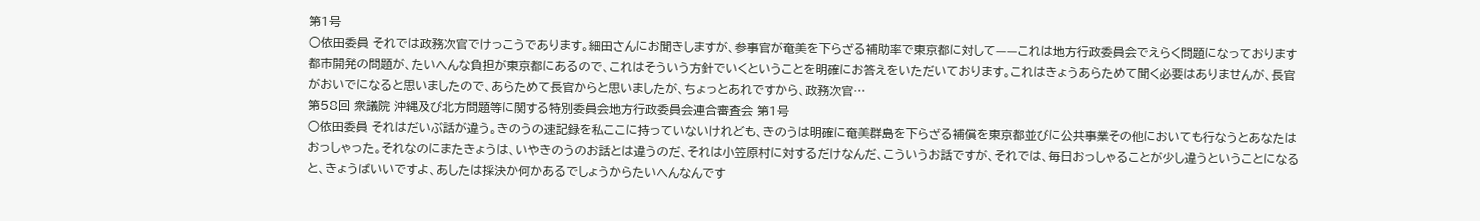第1号
○依田委員 それでは政務次官でけっこうであります。細田さんにお聞きしますが、参事官が奄美を下らざる補助率で東京都に対して——これは地方行政委員会でえらく問題になっております都市開発の問題が、たいへんな負担が東京都にあるので、これはそういう方針でいくということを明確にお答えをいただいております。これはきょうあらためて聞く必要はありませんが、長官がおいでになると思いましたので、あらためて長官からと思いましたが、ちょっとあれですから、政務次官…
第58回 衆議院 沖縄及び北方問題等に関する特別委員会地方行政委員会連合審査会 第1号
○依田委員 それはだいぶ話が違う。きのうの速記録を私ここに持っていないけれども、きのうは明確に奄美群島を下らざる補償を東京都並びに公共事業その他においても行なうとあなたはおっしゃった。それなのにまたきょうは、いやきのうのお話とは違うのだ、それは小笠原村に対するだけなんだ、こういうお話ですが、それでは、毎日おっしゃることが少し違うということになると、きょうばいいですよ、あしたは採決か何かあるでしょうからたいへんなんです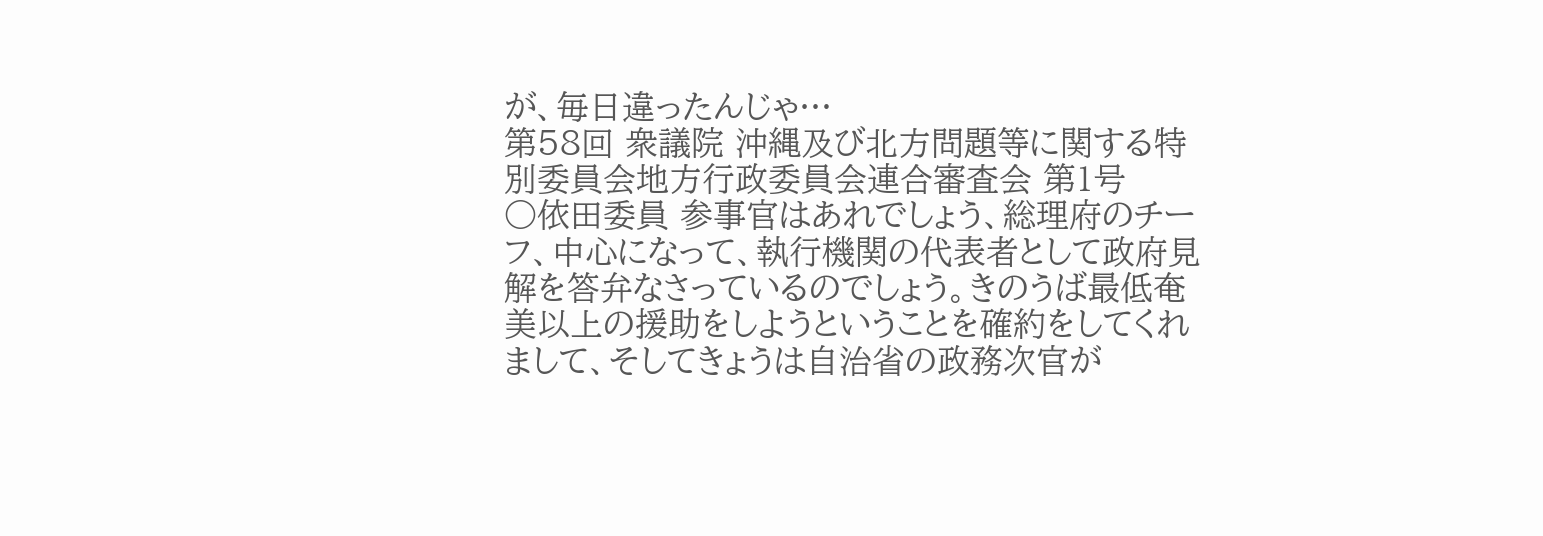が、毎日違ったんじゃ…
第58回 衆議院 沖縄及び北方問題等に関する特別委員会地方行政委員会連合審査会 第1号
○依田委員 参事官はあれでしょう、総理府のチーフ、中心になって、執行機関の代表者として政府見解を答弁なさっているのでしょう。きのうば最低奄美以上の援助をしようということを確約をしてくれまして、そしてきょうは自治省の政務次官が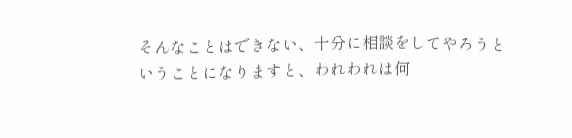そんなことはできない、十分に相談をしてやろうということになりますと、われわれは何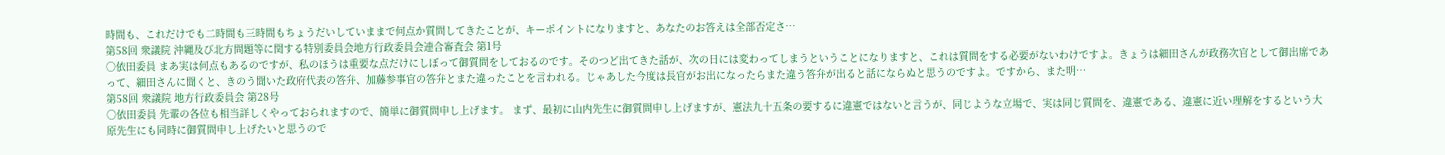時間も、これだけでも二時間も三時間もちょうだいしていままで何点か質問してきたことが、キーポイントになりますと、あなたのお答えは全部否定さ…
第58回 衆議院 沖縄及び北方問題等に関する特別委員会地方行政委員会連合審査会 第1号
○依田委員 まあ実は何点もあるのですが、私のほうは重要な点だけにしぼって御質問をしておるのです。そのつど出てきた話が、次の日には変わってしまうということになりますと、これは質問をする必要がないわけですよ。きょうは細田さんが政務次官として御出席であって、細田さんに聞くと、きのう聞いた政府代表の答弁、加藤参事官の答弁とまた違ったことを言われる。じゃあした今度は長官がお出になったらまた違う答弁が出ると話にならぬと思うのですよ。ですから、また明…
第58回 衆議院 地方行政委員会 第28号
○依田委員 先輩の各位も相当詳しくやっておられますので、簡単に御質問申し上げます。 まず、最初に山内先生に御質問申し上げますが、憲法九十五条の要するに違憲ではないと言うが、同じような立場で、実は同じ質問を、違憲である、違憲に近い理解をするという大原先生にも同時に御質問申し上げたいと思うので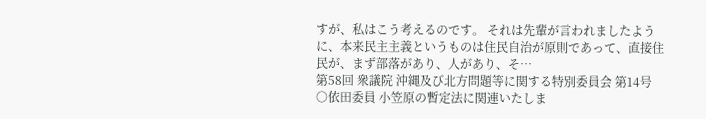すが、私はこう考えるのです。 それは先輩が言われましたように、本来民主主義というものは住民自治が原則であって、直接住民が、まず部落があり、人があり、そ…
第58回 衆議院 沖縄及び北方問題等に関する特別委員会 第14号
○依田委員 小笠原の暫定法に関連いたしま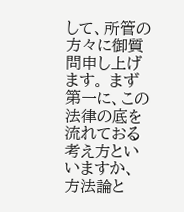して、所管の方々に御質問申し上げます。 まず第一に、この法律の底を流れておる考え方といいますか、方法論と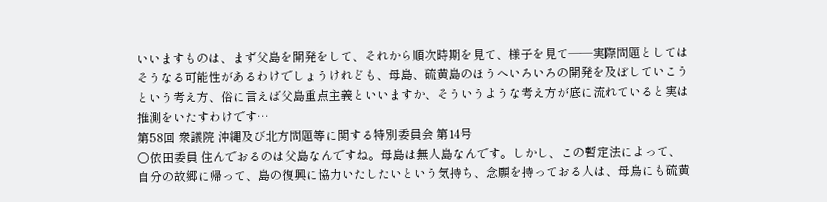いいますものは、まず父島を開発をして、それから順次時期を見て、様子を見て——実際問題としてはそうなる可能性があるわけでしょうけれども、母島、硫黄島のほうへいろいろの開発を及ぼしていこうという考え方、俗に言えば父島重点主義といいますか、そういうような考え方が底に流れていると実は推測をいたすわけです…
第58回 衆議院 沖縄及び北方問題等に関する特別委員会 第14号
○依田委員 住んでおるのは父島なんですね。母島は無人島なんです。しかし、この暫定法によって、自分の故郷に帰って、島の復興に協力いたしたいという気持ち、念願を持っておる人は、母鳥にも硫黄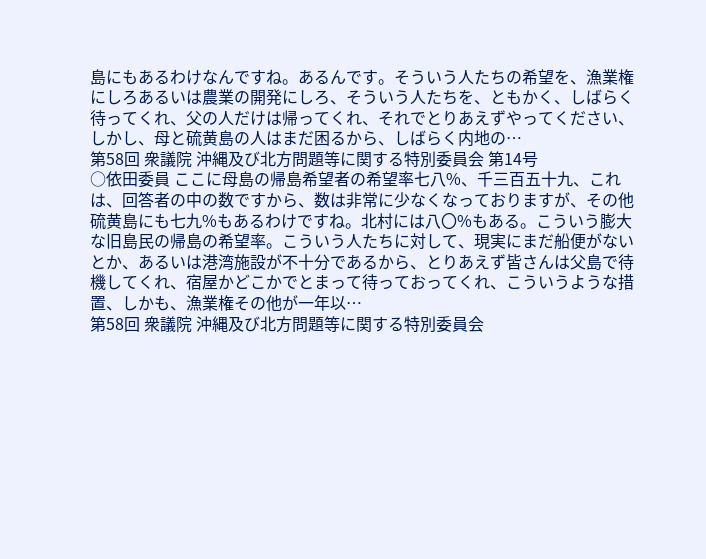島にもあるわけなんですね。あるんです。そういう人たちの希望を、漁業権にしろあるいは農業の開発にしろ、そういう人たちを、ともかく、しばらく待ってくれ、父の人だけは帰ってくれ、それでとりあえずやってください、しかし、母と硫黄島の人はまだ困るから、しばらく内地の…
第58回 衆議院 沖縄及び北方問題等に関する特別委員会 第14号
○依田委員 ここに母島の帰島希望者の希望率七八%、千三百五十九、これは、回答者の中の数ですから、数は非常に少なくなっておりますが、その他硫黄島にも七九%もあるわけですね。北村には八〇%もある。こういう膨大な旧島民の帰島の希望率。こういう人たちに対して、現実にまだ船便がないとか、あるいは港湾施設が不十分であるから、とりあえず皆さんは父島で待機してくれ、宿屋かどこかでとまって待っておってくれ、こういうような措置、しかも、漁業権その他が一年以…
第58回 衆議院 沖縄及び北方問題等に関する特別委員会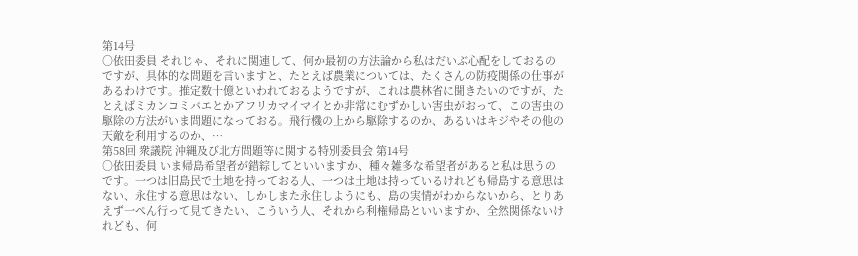第14号
○依田委員 それじゃ、それに関連して、何か最初の方法論から私はだいぶ心配をしておるのですが、具体的な問題を言いますと、たとえば農業については、たくさんの防疫関係の仕事があるわけです。推定数十億といわれておるようですが、これは農林省に聞きたいのですが、たとえばミカンコミバエとかアフリカマイマイとか非常にむずかしい害虫がおって、この害虫の駆除の方法がいま問題になっておる。飛行機の上から駆除するのか、あるいはキジやその他の天敵を利用するのか、…
第58回 衆議院 沖縄及び北方問題等に関する特別委員会 第14号
○依田委員 いま帰島希望者が錯綜してといいますか、種々雑多な希望者があると私は思うのです。一つは旧島民で土地を持っておる人、一つは土地は持っているけれども帰島する意思はない、永住する意思はない、しかしまた永住しようにも、島の実情がわからないから、とりあえず一ぺん行って見てきたい、こういう人、それから利権帰島といいますか、全然関係ないけれども、何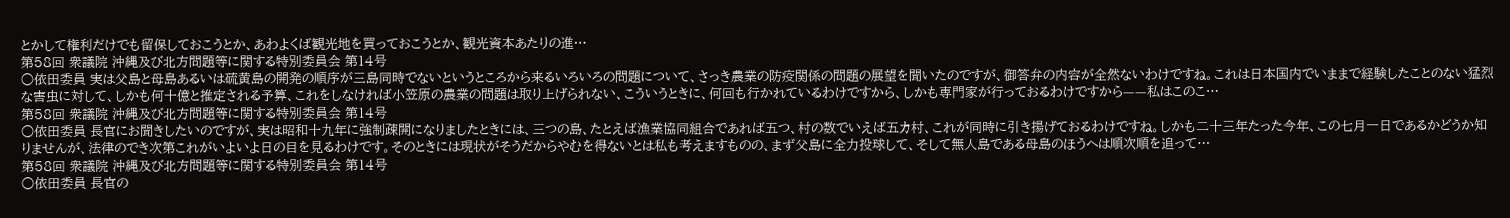とかして権利だけでも留保しておこうとか、あわよくば観光地を買っておこうとか、観光資本あたりの進…
第58回 衆議院 沖縄及び北方問題等に関する特別委員会 第14号
○依田委員 実は父島と母島あるいは硫黄島の開発の順序が三島同時でないというところから来るいろいろの問題について、さっき農業の防疫関係の問題の展望を聞いたのですが、御答弁の内容が全然ないわけですね。これは日本国内でいままで経験したことのない猛烈な害虫に対して、しかも何十億と推定される予算、これをしなければ小笠原の農業の問題は取り上げられない、こういうときに、何回も行かれているわけですから、しかも専門家が行っておるわけですから——私はこのこ…
第58回 衆議院 沖縄及び北方問題等に関する特別委員会 第14号
○依田委員 長官にお聞きしたいのですが、実は昭和十九年に強制疎開になりましたときには、三つの島、たとえば漁業協同組合であれば五つ、村の数でいえば五カ村、これが同時に引き揚げておるわけですね。しかも二十三年たった今年、この七月一日であるかどうか知りませんが、法律のでき次第これがいよいよ日の目を見るわけです。そのときには現状がそうだからやむを得ないとは私も考えますものの、まず父島に全力投球して、そして無人島である母島のほうへは順次順を追って…
第58回 衆議院 沖縄及び北方問題等に関する特別委員会 第14号
○依田委員 長官の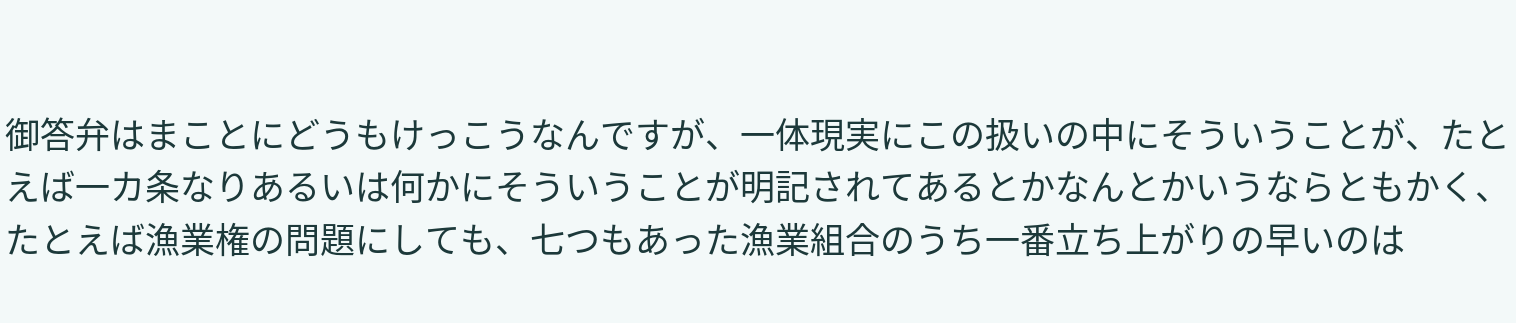御答弁はまことにどうもけっこうなんですが、一体現実にこの扱いの中にそういうことが、たとえば一カ条なりあるいは何かにそういうことが明記されてあるとかなんとかいうならともかく、たとえば漁業権の問題にしても、七つもあった漁業組合のうち一番立ち上がりの早いのは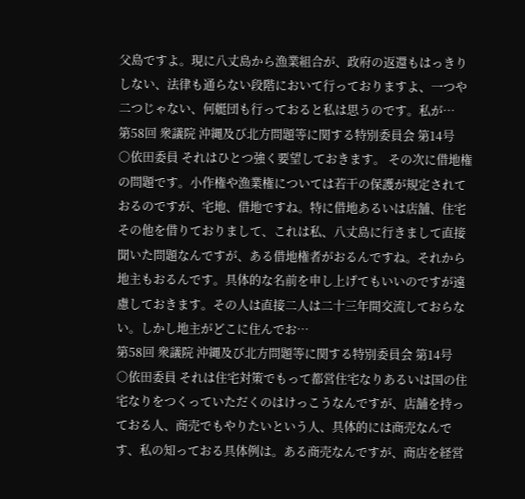父島ですよ。現に八丈島から漁業組合が、政府の返還もはっきりしない、法律も通らない段階において行っておりますよ、一つや二つじゃない、何艇団も行っておると私は思うのです。私が…
第58回 衆議院 沖縄及び北方問題等に関する特別委員会 第14号
○依田委員 それはひとつ強く要望しておきます。 その次に借地権の問題です。小作権や漁業権については若干の保護が規定されておるのですが、宅地、借地ですね。特に借地あるいは店舗、住宅その他を借りておりまして、これは私、八丈島に行きまして直接聞いた問題なんですが、ある借地権者がおるんですね。それから地主もおるんです。具体的な名前を申し上げてもいいのですが遠慮しておきます。その人は直接二人は二十三年間交流しておらない。しかし地主がどこに住んでお…
第58回 衆議院 沖縄及び北方問題等に関する特別委員会 第14号
○依田委員 それは住宅対策でもって都営住宅なりあるいは国の住宅なりをつくっていただくのはけっこうなんですが、店舗を持っておる人、商売でもやりたいという人、具体的には商売なんです、私の知っておる具体例は。ある商売なんですが、商店を経営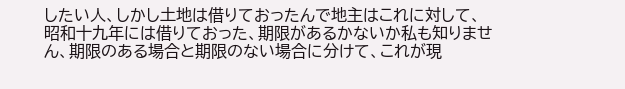したい人、しかし土地は借りておったんで地主はこれに対して、昭和十九年には借りておった、期限があるかないか私も知りません、期限のある場合と期限のない場合に分けて、これが現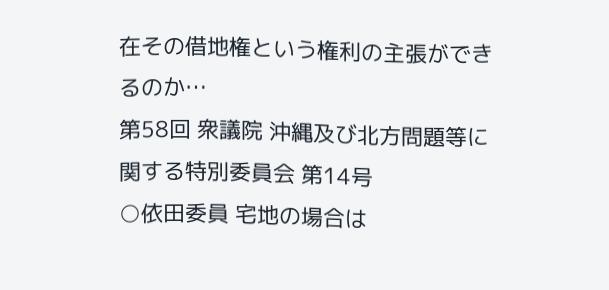在その借地権という権利の主張ができるのか…
第58回 衆議院 沖縄及び北方問題等に関する特別委員会 第14号
○依田委員 宅地の場合は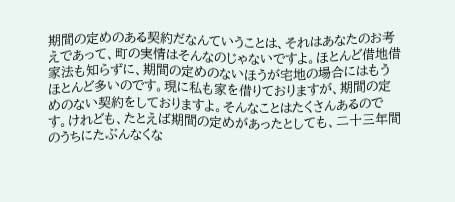期間の定めのある契約だなんていうことは、それはあなたのお考えであって、町の実情はそんなのじゃないですよ。ほとんど借地借家法も知らずに、期間の定めのないほうが宅地の場合にはもうほとんど多いのです。現に私も家を借りておりますが、期間の定めのない契約をしておりますよ。そんなことはたくさんあるのです。けれども、たとえば期間の定めがあったとしても、二十三年間のうちにたぶんなくな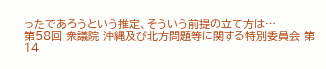ったであろうという推定、そういう前提の立て方は…
第58回 衆議院 沖縄及び北方問題等に関する特別委員会 第14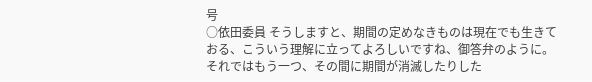号
○依田委員 そうしますと、期間の定めなきものは現在でも生きておる、こういう理解に立ってよろしいですね、御答弁のように。 それではもう一つ、その間に期間が消滅したりした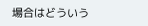場合はどういう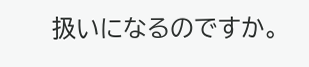扱いになるのですか。